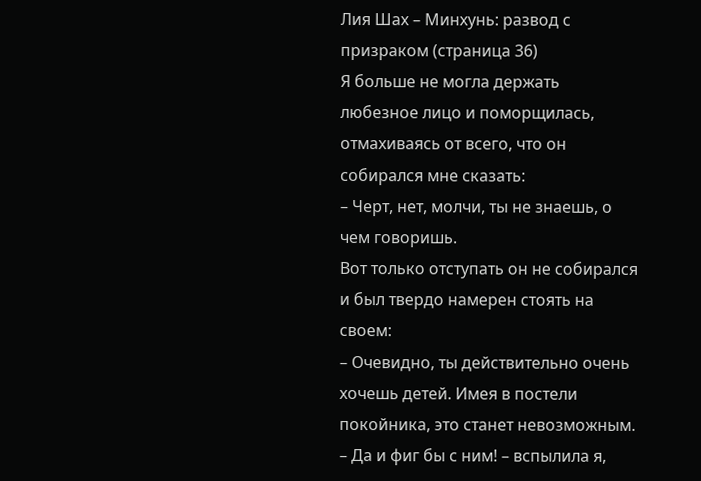Лия Шах – Минхунь: развод с призраком (страница 36)
Я больше не могла держать любезное лицо и поморщилась, отмахиваясь от всего, что он собирался мне сказать:
– Черт, нет, молчи, ты не знаешь, о чем говоришь.
Вот только отступать он не собирался и был твердо намерен стоять на своем:
– Очевидно, ты действительно очень хочешь детей. Имея в постели покойника, это станет невозможным.
– Да и фиг бы с ним! – вспылила я,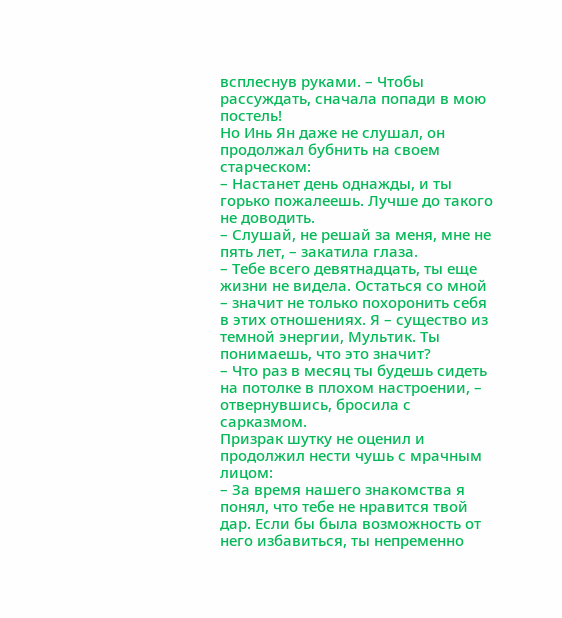всплеснув руками. – Чтобы рассуждать, сначала попади в мою постель!
Но Инь Ян даже не слушал, он продолжал бубнить на своем старческом:
– Настанет день однажды, и ты горько пожалеешь. Лучше до такого не доводить.
– Слушай, не решай за меня, мне не пять лет, – закатила глаза.
– Тебе всего девятнадцать, ты еще жизни не видела. Остаться со мной – значит не только похоронить себя в этих отношениях. Я – существо из темной энергии, Мультик. Ты понимаешь, что это значит?
– Что раз в месяц ты будешь сидеть на потолке в плохом настроении, – отвернувшись, бросила с сарказмом.
Призрак шутку не оценил и продолжил нести чушь с мрачным лицом:
– За время нашего знакомства я понял, что тебе не нравится твой дар. Если бы была возможность от него избавиться, ты непременно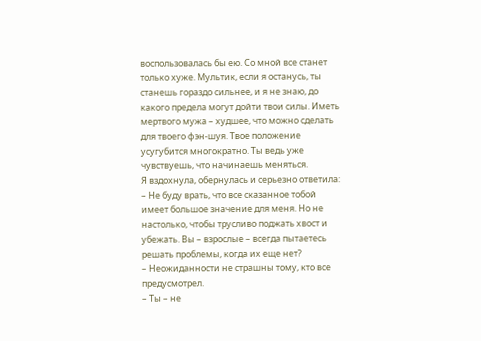воспользовалась бы ею. Со мной все станет только хуже. Мультик, если я останусь, ты станешь гораздо сильнее, и я не знаю, до какого предела могут дойти твои силы. Иметь мертвого мужа – худшее, что можно сделать для твоего фэн-шуя. Твое положение усугубится многократно. Ты ведь уже чувствуешь, что начинаешь меняться.
Я вздохнула, обернулась и серьезно ответила:
– Не буду врать, что все сказанное тобой имеет большое значение для меня. Но не настолько, чтобы трусливо поджать хвост и убежать. Вы – взрослые – всегда пытаетесь решать проблемы, когда их еще нет?
– Неожиданности не страшны тому, кто все предусмотрел.
– Ты – не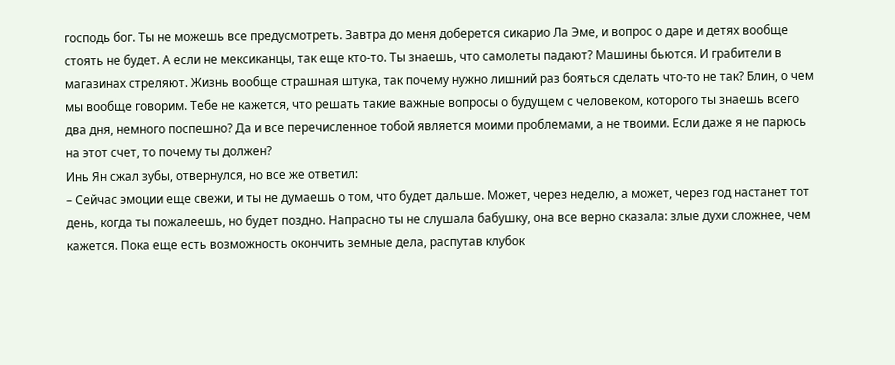господь бог. Ты не можешь все предусмотреть. Завтра до меня доберется сикарио Ла Эме, и вопрос о даре и детях вообще стоять не будет. А если не мексиканцы, так еще кто-то. Ты знаешь, что самолеты падают? Машины бьются. И грабители в магазинах стреляют. Жизнь вообще страшная штука, так почему нужно лишний раз бояться сделать что-то не так? Блин, о чем мы вообще говорим. Тебе не кажется, что решать такие важные вопросы о будущем с человеком, которого ты знаешь всего два дня, немного поспешно? Да и все перечисленное тобой является моими проблемами, а не твоими. Если даже я не парюсь на этот счет, то почему ты должен?
Инь Ян сжал зубы, отвернулся, но все же ответил:
– Сейчас эмоции еще свежи, и ты не думаешь о том, что будет дальше. Может, через неделю, а может, через год настанет тот день, когда ты пожалеешь, но будет поздно. Напрасно ты не слушала бабушку, она все верно сказала: злые духи сложнее, чем кажется. Пока еще есть возможность окончить земные дела, распутав клубок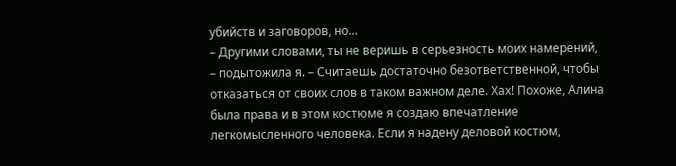убийств и заговоров, но…
– Другими словами, ты не веришь в серьезность моих намерений, – подытожила я. – Считаешь достаточно безответственной, чтобы отказаться от своих слов в таком важном деле. Хах! Похоже, Алина была права и в этом костюме я создаю впечатление легкомысленного человека. Если я надену деловой костюм,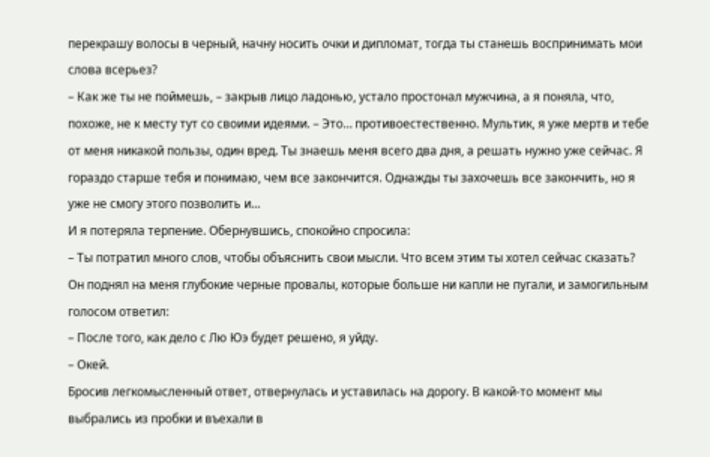перекрашу волосы в черный, начну носить очки и дипломат, тогда ты станешь воспринимать мои слова всерьез?
– Как же ты не поймешь, – закрыв лицо ладонью, устало простонал мужчина, а я поняла, что, похоже, не к месту тут со своими идеями. – Это… противоестественно. Мультик, я уже мертв и тебе от меня никакой пользы, один вред. Ты знаешь меня всего два дня, а решать нужно уже сейчас. Я гораздо старше тебя и понимаю, чем все закончится. Однажды ты захочешь все закончить, но я уже не смогу этого позволить и…
И я потеряла терпение. Обернувшись, спокойно спросила:
– Ты потратил много слов, чтобы объяснить свои мысли. Что всем этим ты хотел сейчас сказать?
Он поднял на меня глубокие черные провалы, которые больше ни капли не пугали, и замогильным голосом ответил:
– После того, как дело с Лю Юэ будет решено, я уйду.
– Окей.
Бросив легкомысленный ответ, отвернулась и уставилась на дорогу. В какой-то момент мы выбрались из пробки и въехали в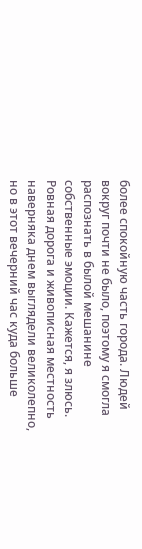более спокойную часть города. Людей вокруг почти не было, поэтому я смогла распознать в былой мешанине собственные эмоции. Кажется, я злюсь.
Ровная дорога и живописная местность наверняка днем выглядели великолепно, но в этот вечерний час куда больше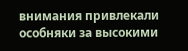внимания привлекали особняки за высокими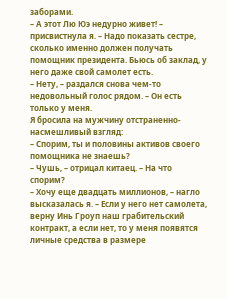заборами.
– А этот Лю Юэ недурно живет! – присвистнула я. – Надо показать сестре, сколько именно должен получать помощник президента. Бьюсь об заклад, у него даже свой самолет есть.
– Нету, – раздался снова чем-то недовольный голос рядом. – Он есть только у меня.
Я бросила на мужчину отстраненно-насмешливый взгляд:
– Спорим, ты и половины активов своего помощника не знаешь?
– Чушь, – отрицал китаец. – На что спорим?
– Хочу еще двадцать миллионов, – нагло высказалась я. – Если у него нет самолета, верну Инь Гроуп наш грабительский контракт, а если нет, то у меня появятся личные средства в размере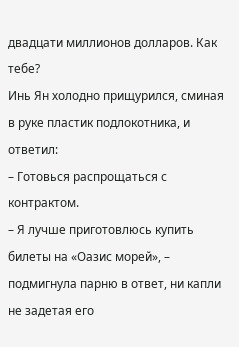двадцати миллионов долларов. Как тебе?
Инь Ян холодно прищурился, сминая в руке пластик подлокотника, и ответил:
– Готовься распрощаться с контрактом.
– Я лучше приготовлюсь купить билеты на «Оазис морей», – подмигнула парню в ответ, ни капли не задетая его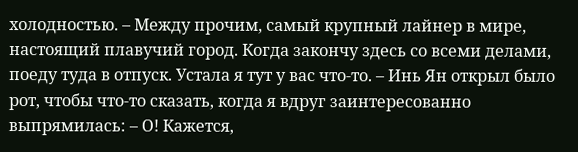холодностью. – Между прочим, самый крупный лайнер в мире, настоящий плавучий город. Когда закончу здесь со всеми делами, поеду туда в отпуск. Устала я тут у вас что-то. – Инь Ян открыл было рот, чтобы что-то сказать, когда я вдруг заинтересованно выпрямилась: – О! Кажется,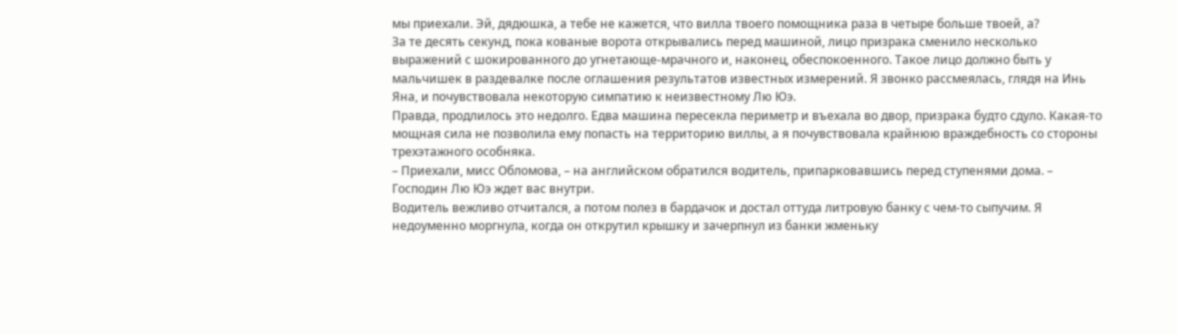мы приехали. Эй, дядюшка, а тебе не кажется, что вилла твоего помощника раза в четыре больше твоей, а?
За те десять секунд, пока кованые ворота открывались перед машиной, лицо призрака сменило несколько выражений с шокированного до угнетающе-мрачного и, наконец, обеспокоенного. Такое лицо должно быть у мальчишек в раздевалке после оглашения результатов известных измерений. Я звонко рассмеялась, глядя на Инь Яна, и почувствовала некоторую симпатию к неизвестному Лю Юэ.
Правда, продлилось это недолго. Едва машина пересекла периметр и въехала во двор, призрака будто сдуло. Какая-то мощная сила не позволила ему попасть на территорию виллы, а я почувствовала крайнюю враждебность со стороны трехэтажного особняка.
– Приехали, мисс Обломова, – на английском обратился водитель, припарковавшись перед ступенями дома. – Господин Лю Юэ ждет вас внутри.
Водитель вежливо отчитался, а потом полез в бардачок и достал оттуда литровую банку с чем-то сыпучим. Я недоуменно моргнула, когда он открутил крышку и зачерпнул из банки жменьку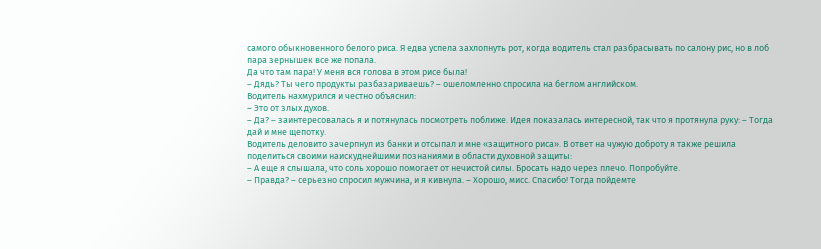самого обыкновенного белого риса. Я едва успела захлопнуть рот, когда водитель стал разбрасывать по салону рис, но в лоб пара зернышек все же попала.
Да что там пара! У меня вся голова в этом рисе была!
– Дядь? Ты чего продукты разбазариваешь? – ошеломленно спросила на беглом английском.
Водитель нахмурился и честно объяснил:
– Это от злых духов.
– Да? – заинтересовалась я и потянулась посмотреть поближе. Идея показалась интересной, так что я протянула руку: – Тогда дай и мне щепотку.
Водитель деловито зачерпнул из банки и отсыпал и мне «защитного риса». В ответ на чужую доброту я также решила поделиться своими наискуднейшими познаниями в области духовной защиты:
– А еще я слышала, что соль хорошо помогает от нечистой силы. Бросать надо через плечо. Попробуйте.
– Правда? – серьезно спросил мужчина, и я кивнула. – Хорошо, мисс. Спасибо! Тогда пойдемте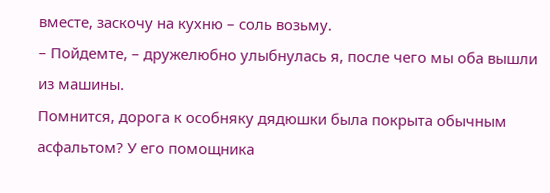вместе, заскочу на кухню – соль возьму.
– Пойдемте, – дружелюбно улыбнулась я, после чего мы оба вышли из машины.
Помнится, дорога к особняку дядюшки была покрыта обычным асфальтом? У его помощника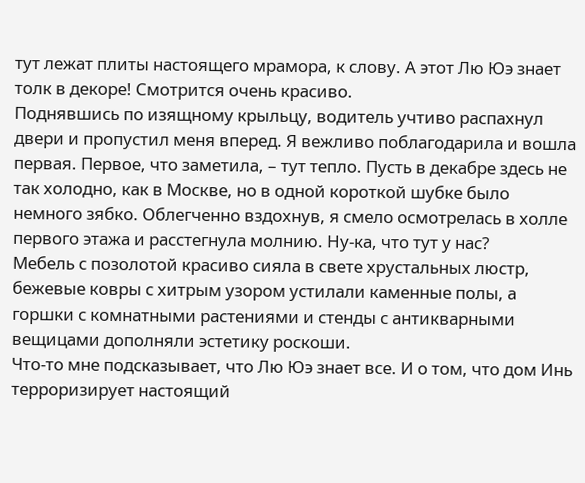тут лежат плиты настоящего мрамора, к слову. А этот Лю Юэ знает толк в декоре! Смотрится очень красиво.
Поднявшись по изящному крыльцу, водитель учтиво распахнул двери и пропустил меня вперед. Я вежливо поблагодарила и вошла первая. Первое, что заметила, – тут тепло. Пусть в декабре здесь не так холодно, как в Москве, но в одной короткой шубке было немного зябко. Облегченно вздохнув, я смело осмотрелась в холле первого этажа и расстегнула молнию. Ну-ка, что тут у нас?
Мебель с позолотой красиво сияла в свете хрустальных люстр, бежевые ковры с хитрым узором устилали каменные полы, а горшки с комнатными растениями и стенды с антикварными вещицами дополняли эстетику роскоши.
Что-то мне подсказывает, что Лю Юэ знает все. И о том, что дом Инь терроризирует настоящий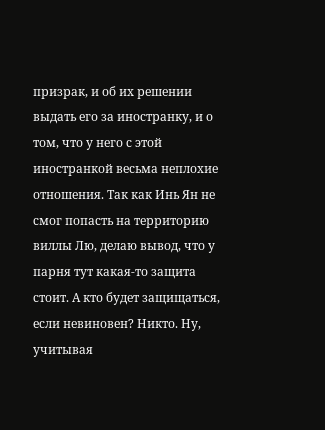призрак, и об их решении выдать его за иностранку, и о том, что у него с этой иностранкой весьма неплохие отношения. Так как Инь Ян не смог попасть на территорию виллы Лю, делаю вывод, что у парня тут какая-то защита стоит. А кто будет защищаться, если невиновен? Никто. Ну, учитывая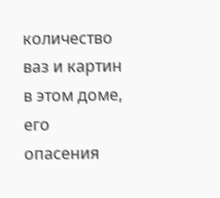количество ваз и картин в этом доме, его опасения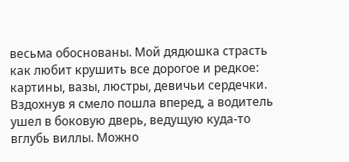весьма обоснованы. Мой дядюшка страсть как любит крушить все дорогое и редкое: картины, вазы, люстры, девичьи сердечки.
Вздохнув я смело пошла вперед, а водитель ушел в боковую дверь, ведущую куда-то вглубь виллы. Можно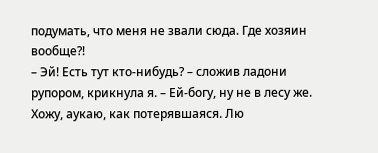подумать, что меня не звали сюда. Где хозяин вообще?!
– Эй! Есть тут кто-нибудь? – сложив ладони рупором, крикнула я. – Ей-богу, ну не в лесу же. Хожу, аукаю, как потерявшаяся. Лю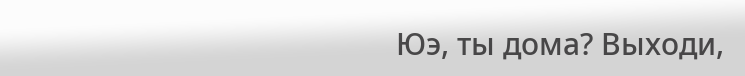Юэ, ты дома? Выходи,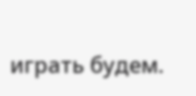играть будем.